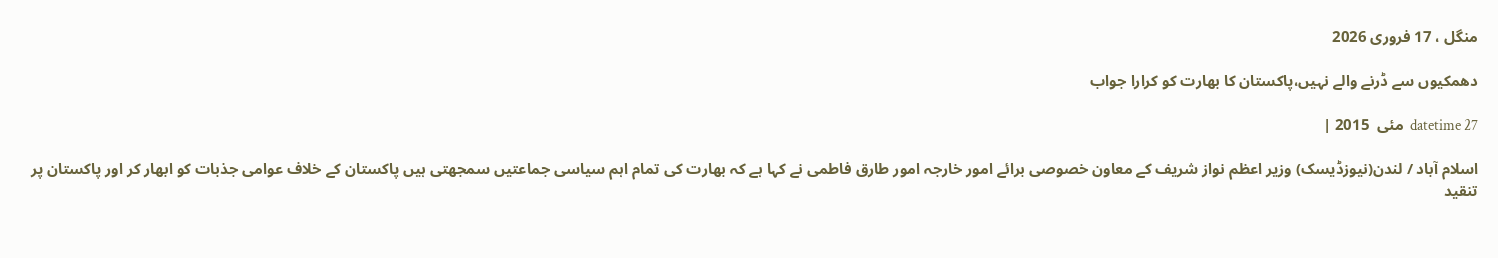منگل ، 17 فروری 2026

دھمکیوں سے ڈرنے والے نہیں،پاکستان کا بھارت کو کرارا جواب

datetime 27  مئی  2015 |

اسلام آباد / لندن(نیوزڈیسک) وزیر اعظم نواز شریف کے معاون خصوصی برائے امور خارجہ امور طارق فاطمی نے کہا ہے کہ بھارت کی تمام اہم سیاسی جماعتیں سمجھتی ہیں پاکستان کے خلاف عوامی جذبات کو ابھار کر اور پاکستان پر تنقید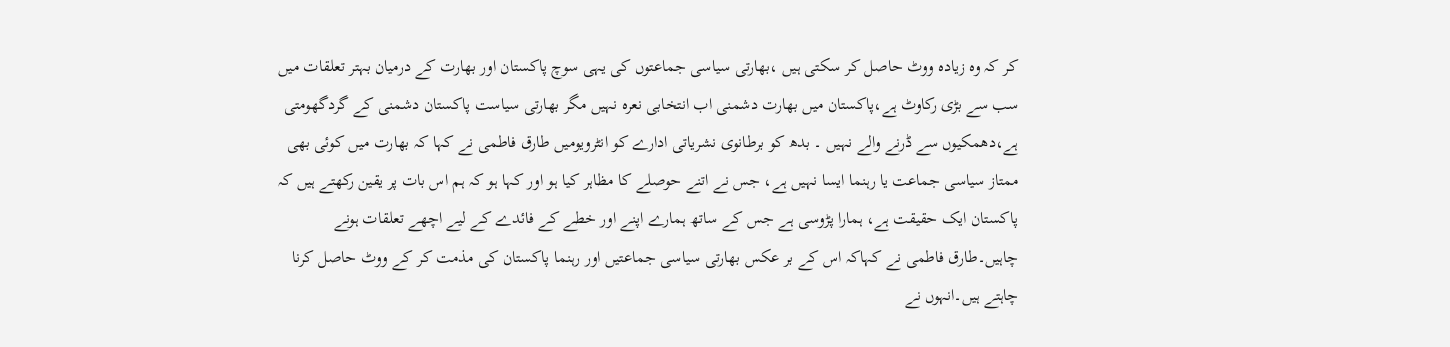کر کہ وہ زیادہ ووٹ حاصل کر سکتی ہیں ،بھارتی سیاسی جماعتوں کی یہی سوچ پاکستان اور بھارت کے درمیان بہتر تعلقات میں سب سے بڑی رکاوٹ ہے،پاکستان میں بھارت دشمنی اب انتخابی نعرہ نہیں مگر بھارتی سیاست پاکستان دشمنی کے گردگھومتی ہے،دھمکیوں سے ڈرنے والے نہیں ۔ بدھ کو برطانوی نشریاتی ادارے کو انٹرویومیں طارق فاطمی نے کہا کہ بھارت میں کوئی بھی ممتاز سیاسی جماعت یا رہنما ایسا نہیں ہے، جس نے اتنے حوصلے کا مظاہر کیا ہو اور کہا ہو کہ ہم اس بات پر یقین رکھتے ہیں کہ پاکستان ایک حقیقت ہے، ہمارا پڑوسی ہے جس کے ساتھ ہمارے اپنے اور خطے کے فائدے کے لیے اچھے تعلقات ہونے چاہیں۔طارق فاطمی نے کہاکہ اس کے بر عکس بھارتی سیاسی جماعتیں اور رہنما پاکستان کی مذمت کر کے ووٹ حاصل کرنا چاہتے ہیں۔انہوں نے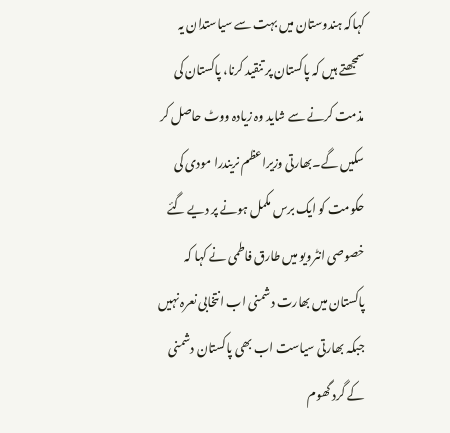کہاکہ ہندوستان میں بہت سے سیاستدان یہ سمجھتے ہیں کہ پاکستان پر تنقید کرنا، پاکستان کی مذمت کرنے سے شاید وہ زیادہ ووٹ حاصل کر سکیں گے۔بھارتی وزیراعظم نریندرا مودی کی حکومت کو ایک برس مکمل ہونے پر دیے گئے خصوصی انٹرویو میں طارق فاطمی نے کہا کہ پاکستان میں بھارت دشمنی اب انتخابی نعرہ نہیں جبکہ بھارتی سیاست اب بھی پاکستان دشمنی کے گرد گھوم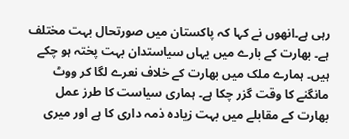رہی ہے۔انھوں نے کہا کہ پاکستان میں صورتحال بہت مختلف ہے۔ بھارت کے بارے میں یہاں سیاستدان بہت پختہ ہو چکے ہیں۔ ہمارے ملک میں بھارت کے خلاف نعرے لگا کر ووٹ مانگنے کا وقت گزر چکا ہے۔ ہماری سیاست کا طرز عمل بھارت کے مقابلے میں بہت زیادہ ذمہ داری کا ہے اور میری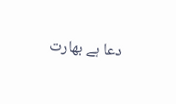دعا ہے بھارت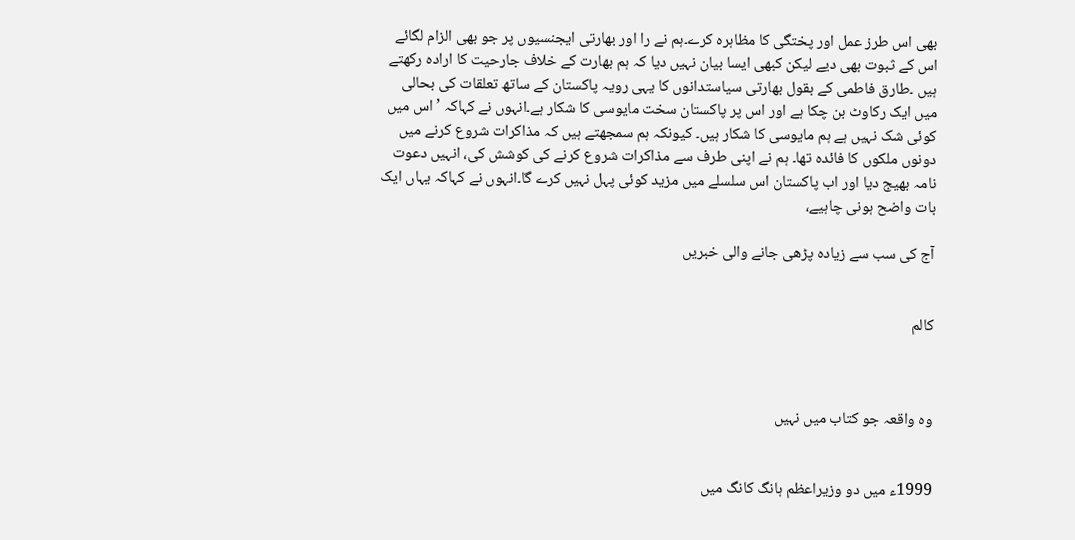بھی اس طرز عمل اور پختگی کا مظاہرہ کرے۔ہم نے را اور بھارتی ایجنسیوں پر جو بھی الزام لگائے اس کے ثبوت بھی دیے لیکن کبھی ایسا بیان نہیں دیا کہ ہم بھارت کے خلاف جارحیت کا ارادہ رکھتے ہیں ۔طارق فاطمی کے بقول بھارتی سیاستدانوں کا یہی رویہ پاکستان کے ساتھ تعلقات کی بحالی میں ایک رکاوٹ بن چکا ہے اور اس پر پاکستان سخت مایوسی کا شکار ہے۔انہوں نے کہاکہ ’اس میں کوئی شک نہیں ہے ہم مایوسی کا شکار ہیں۔ کیونکہ ہم سمجھتے ہیں کہ مذاکرات شروع کرنے میں دونوں ملکوں کا فائدہ تھا۔ ہم نے اپنی طرف سے مذاکرات شروع کرنے کی کوشش کی، انہیں دعوت نامہ بھیج دیا اور اب پاکستان اس سلسلے میں مزید کوئی پہل نہیں کرے گا۔انہوں نے کہاکہ یہاں ایک بات واضح ہونی چاہیے،

آج کی سب سے زیادہ پڑھی جانے والی خبریں


کالم



وہ واقعہ جو کتاب میں نہیں


1999ء میں دو وزیراعظم ہانگ کانگ میں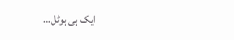ایک ہی ہوٹل…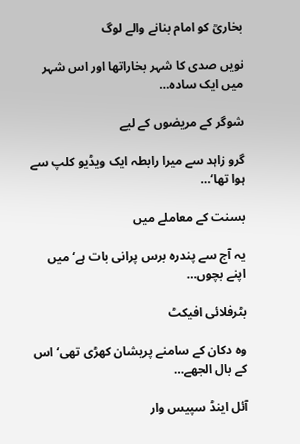بخاریؒ کو امام بنانے والے لوگ

نویں صدی کا شہر بخاراتھا اور اس شہر میں ایک سادہ…

شوگر کے مریضوں کے لیے

گرو زاہد سے میرا رابطہ ایک ویڈیو کلپ سے ہوا تھا‘…

بسنت کے معاملے میں

یہ آج سے پندرہ برس پرانی بات ہے‘ میں اپنے بچوں…

بٹرفلائی افیکٹ

وہ دکان کے سامنے پریشان کھڑی تھی‘ اس کے بال الجھے…

آئل اینڈ سپیس وار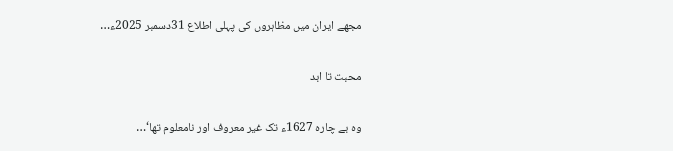مجھے ایران میں مظاہروں کی پہلی اطلاع 31دسمبر 2025ء…

محبت تا ابد

وہ بے چارہ 1627ء تک غیر معروف اور نامعلوم تھا‘…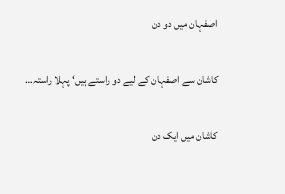اصفہان میں دو دن

کاشان سے اصفہان کے لیے دو راستے ہیں‘ پہلا راستہ…

کاشان میں ایک دن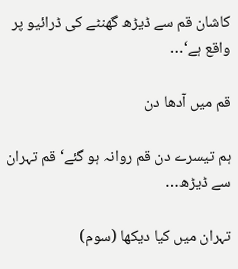کاشان قم سے ڈیڑھ گھنٹے کی ڈرائیو پر واقع ہے‘…

قم میں آدھا دن

ہم تیسرے دن قم روانہ ہو گئے‘ قم تہران سے ڈیڑھ…

تہران میں کیا دیکھا (سوم)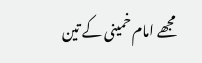مجھے امام خمینی کے تین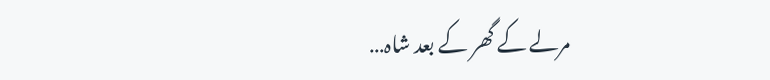مرلے کے گھر کے بعد شاہ…